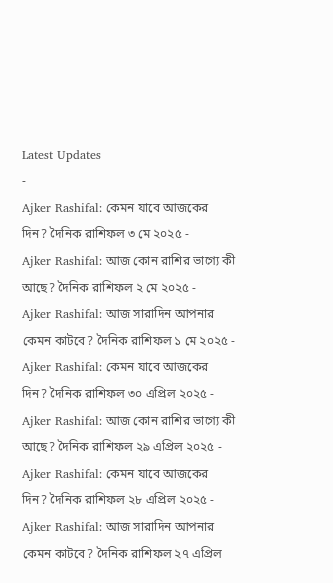Latest Updates
-
Ajker Rashifal: কেমন যাবে আজকের দিন? দৈনিক রাশিফল ৩ মে ২০২৫ -
Ajker Rashifal: আজ কোন রাশির ভাগ্যে কী আছে? দৈনিক রাশিফল ২ মে ২০২৫ -
Ajker Rashifal: আজ সারাদিন আপনার কেমন কাটবে? দৈনিক রাশিফল ১ মে ২০২৫ -
Ajker Rashifal: কেমন যাবে আজকের দিন? দৈনিক রাশিফল ৩০ এপ্রিল ২০২৫ -
Ajker Rashifal: আজ কোন রাশির ভাগ্যে কী আছে? দৈনিক রাশিফল ২৯ এপ্রিল ২০২৫ -
Ajker Rashifal: কেমন যাবে আজকের দিন? দৈনিক রাশিফল ২৮ এপ্রিল ২০২৫ -
Ajker Rashifal: আজ সারাদিন আপনার কেমন কাটবে? দৈনিক রাশিফল ২৭ এপ্রিল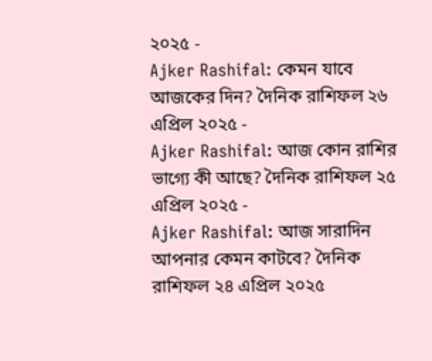২০২৫ -
Ajker Rashifal: কেমন যাবে আজকের দিন? দৈনিক রাশিফল ২৬ এপ্রিল ২০২৫ -
Ajker Rashifal: আজ কোন রাশির ভাগ্যে কী আছে? দৈনিক রাশিফল ২৫ এপ্রিল ২০২৫ -
Ajker Rashifal: আজ সারাদিন আপনার কেমন কাটবে? দৈনিক রাশিফল ২৪ এপ্রিল ২০২৫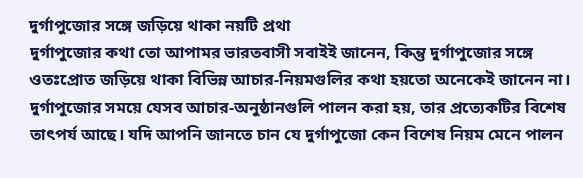দুর্গাপুজোর সঙ্গে জড়িয়ে থাকা নয়টি প্রথা
দুর্গাপুজোর কথা তো আপামর ভারতবাসী সবাইই জানেন, কিন্তু দুর্গাপুজোর সঙ্গে ওতঃপ্রোত জড়িয়ে থাকা বিভিন্ন আচার-নিয়মগুলির কথা হয়তো অনেকেই জানেন না। দুর্গাপুজোর সময়ে যেসব আচার-অনুষ্ঠানগুলি পালন করা হয়, তার প্রত্যেকটির বিশেষ তাৎপর্য আছে। যদি আপনি জানতে চান যে দুর্গাপুজো কেন বিশেষ নিয়ম মেনে পালন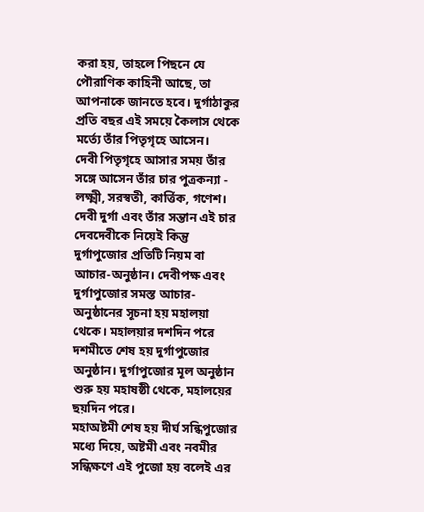করা হয়, তাহলে পিছনে যে পৌরাণিক কাহিনী আছে, তা আপনাকে জানতে হবে। দুর্গাঠাকুর প্রতি বছর এই সময়ে কৈলাস থেকে মর্ত্যে তাঁর পিতৃগৃহে আসেন।
দেবী পিতৃগৃহে আসার সময় তাঁর সঙ্গে আসেন তাঁর চার পুত্রকন্যা - লক্ষ্মী, সরস্বতী, কার্ত্তিক, গণেশ। দেবী দুর্গা এবং তাঁর সন্তান এই চার দেবদেবীকে নিয়েই কিন্তু দুর্গাপুজোর প্রতিটি নিয়ম বা আচার-অনুষ্ঠান। দেবীপক্ষ এবং দুর্গাপুজোর সমস্ত আচার-অনুষ্ঠানের সূচনা হয় মহালয়া থেকে। মহালয়ার দশদিন পরে দশমীতে শেষ হয় দুর্গাপুজোর অনুষ্ঠান। দুর্গাপুজোর মূল অনুষ্ঠান শুরু হয় মহাষষ্ঠী থেকে, মহালয়ের ছয়দিন পরে।
মহাঅষ্টমী শেষ হয় দীর্ঘ সন্ধিপুজোর মধ্যে দিয়ে, অষ্টমী এবং নবমীর সন্ধিক্ষণে এই পুজো হয় বলেই এর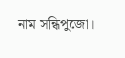নাম সন্ধিপুজো।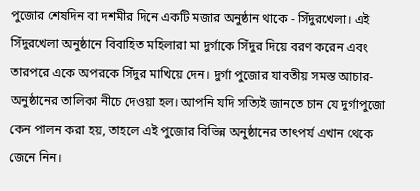পুজোর শেষদিন বা দশমীর দিনে একটি মজার অনুষ্ঠান থাকে - সিঁদুরখেলা। এই সিঁদুরখেলা অনুষ্ঠানে বিবাহিত মহিলারা মা দুর্গাকে সিঁদুর দিয়ে বরণ করেন এবং তারপরে একে অপরকে সিঁদুর মাখিয়ে দেন। দুর্গা পুজোর যাবতীয় সমস্ত আচার-অনুষ্ঠানের তালিকা নীচে দেওয়া হল। আপনি যদি সত্যিই জানতে চান যে দুর্গাপুজো কেন পালন করা হয়, তাহলে এই পুজোর বিভিন্ন অনুষ্ঠানের তাৎপর্য এখান থেকে জেনে নিন।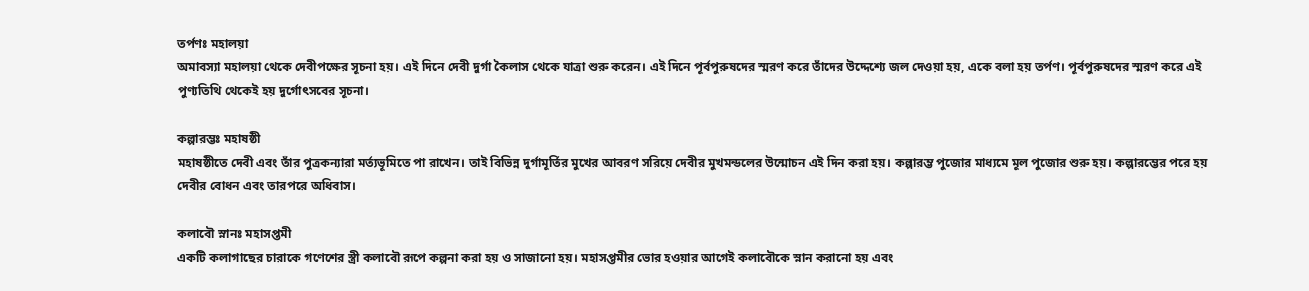তর্পণঃ মহালয়া
অমাবস্যা মহালয়া থেকে দেবীপক্ষের সূচনা হয়। এই দিনে দেবী দুর্গা কৈলাস থেকে যাত্রা শুরু করেন। এই দিনে পূর্বপুরুষদের স্মরণ করে তাঁদের উদ্দেশ্যে জল দেওয়া হয়, একে বলা হয় তর্পণ। পূর্বপুরুষদের স্মরণ করে এই পুণ্যতিথি থেকেই হয় দুর্গোৎসবের সূচনা।

কল্পারম্ভঃ মহাষষ্ঠী
মহাষষ্ঠীতে দেবী এবং তাঁর পুত্রকন্যারা মর্ত্যভূমিতে পা রাখেন। তাই বিভিন্ন দুর্গামূর্তির মুখের আবরণ সরিয়ে দেবীর মুখমন্ডলের উন্মোচন এই দিন করা হয়। কল্পারম্ভ পুজোর মাধ্যমে মূল পুজোর শুরু হয়। কল্পারম্ভের পরে হয় দেবীর বোধন এবং তারপরে অধিবাস।

কলাবৌ স্নানঃ মহাসপ্তমী
একটি কলাগাছের চারাকে গণেশের স্ত্রী কলাবৌ রূপে কল্পনা করা হয় ও সাজানো হয়। মহাসপ্তমীর ভোর হওয়ার আগেই কলাবৌকে স্নান করানো হয় এবং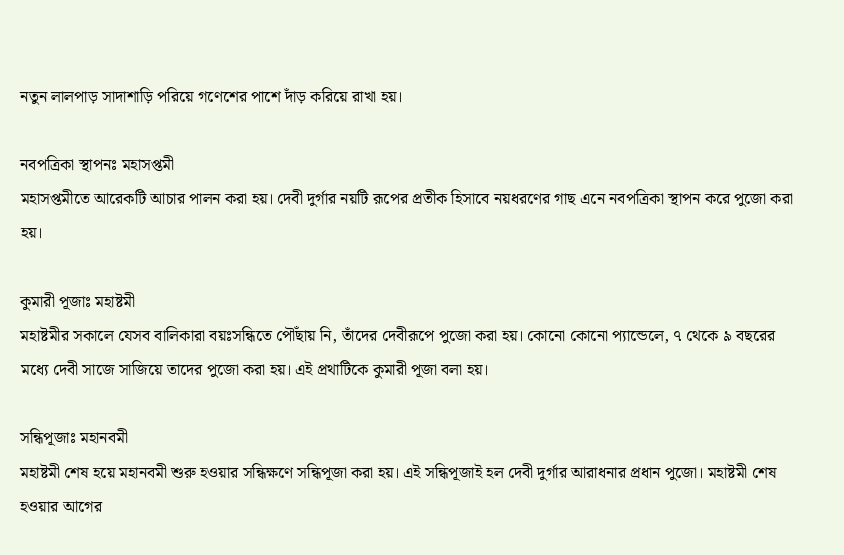নতুন লালপাড় সাদাশাড়ি পরিয়ে গণেশের পাশে দাঁড় করিয়ে রাখা হয়।

নবপত্রিকা স্থাপনঃ মহাসপ্তমী
মহাসপ্তমীতে আরেকটি আচার পালন করা হয়। দেবী দুর্গার নয়টি রূপের প্রতীক হিসাবে নয়ধরণের গাছ এনে নবপত্রিকা স্থাপন করে পুজো করা হয়।

কুমারী পূজাঃ মহাষ্টমী
মহাষ্টমীর সকালে যেসব বালিকারা বয়ঃসন্ধিতে পৌঁছায় নি, তাঁদের দেবীরূপে পুজো করা হয়। কোনো কোনো প্যান্ডেলে, ৭ থেকে ৯ বছরের মধ্যে দেবী সাজে সাজিয়ে তাদের পুজো করা হয়। এই প্রথাটিকে কুমারী পূজা বলা হয়।

সন্ধিপূজাঃ মহানবমী
মহাষ্টমী শেষ হয়ে মহানবমী শুরু হওয়ার সন্ধিক্ষণে সন্ধিপূজা করা হয়। এই সন্ধিপূজাই হল দেবী দুর্গার আরাধনার প্রধান পুজো। মহাষ্টমী শেষ হওয়ার আগের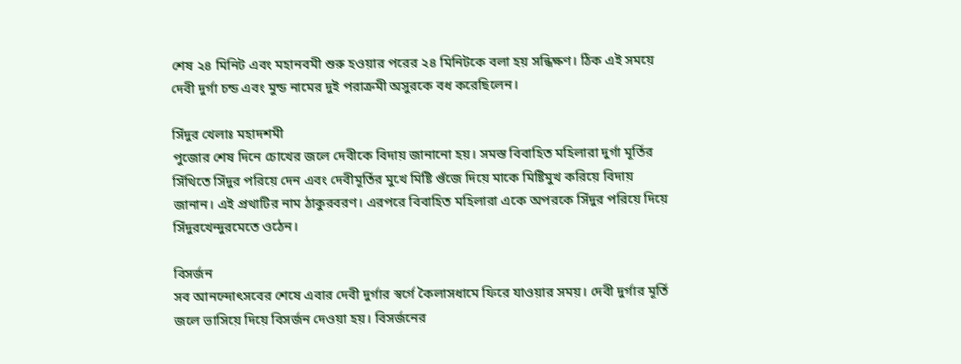শেষ ২৪ মিনিট এবং মহানবমী শুরু হওয়ার পরের ২৪ মিনিটকে বলা হয় সন্ধিক্ষণ। ঠিক এই সময়ে দেবী দুর্গা চন্ড এবং মুন্ড নামের দুই পরাক্রমী অসুরকে বধ করেছিলেন।

সিঁদুর খেলাঃ মহাদশমী
পুজোর শেষ দিনে চোখের জলে দেবীকে বিদায় জানানো হয়। সমস্ত বিবাহিত মহিলারা দুর্গা মূর্তির সিঁথিতে সিঁদুর পরিয়ে দেন এবং দেবীমূর্তির মুখে মিষ্টি গুঁজে দিয়ে মাকে মিষ্টিমুখ করিয়ে বিদায় জানান। এই প্রথাটির নাম ঠাকুরবরণ। এরপরে বিবাহিত মহিলারা একে অপরকে সিঁদুর পরিয়ে দিয়ে সিঁদুরখেন্দুরমেতে ওঠেন।

বিসর্জন
সব আনন্দোৎসবের শেষে এবার দেবী দুর্গার স্বর্গে কৈলাসধামে ফিরে যাওয়ার সময়। দেবী দুর্গার মূর্তি জলে ভাসিয়ে দিয়ে বিসর্জন দেওয়া হয়। বিসর্জনের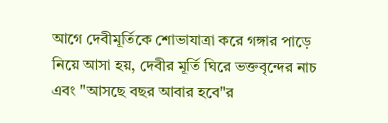আগে দেবীমূর্তিকে শোভাযাত্রা করে গঙ্গার পাড়ে নিয়ে আসা হয়, দেবীর মূর্তি ঘিরে ভক্তবৃন্দের নাচ এবং "আসছে বছর আবার হবে"র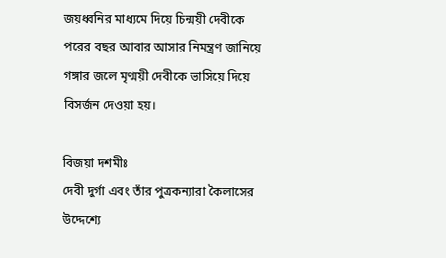জয়ধ্বনির মাধ্যমে দিয়ে চিন্ময়ী দেবীকে পরের বছর আবার আসার নিমন্ত্রণ জানিয়ে গঙ্গার জলে মৃণ্ময়ী দেবীকে ভাসিয়ে দিয়ে বিসর্জন দেওয়া হয়।

বিজয়া দশমীঃ
দেবী দুর্গা এবং তাঁর পুত্রকন্যারা কৈলাসের উদ্দেশ্যে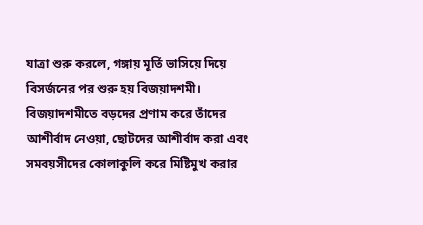যাত্রা শুরু করলে, গঙ্গায় মূর্তি ভাসিয়ে দিয়ে বিসর্জনের পর শুরু হয় বিজয়াদশমী। বিজয়াদশমীতে বড়দের প্রণাম করে তাঁদের আশীর্বাদ নেওয়া, ছোটদের আশীর্বাদ করা এবং সমবয়সীদের কোলাকুলি করে মিষ্টিমুখ করার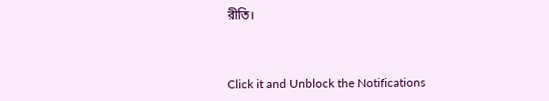রীতি।



Click it and Unblock the Notifications